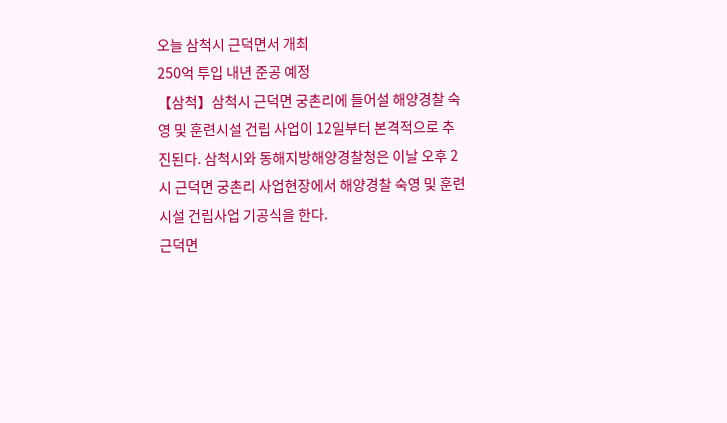오늘 삼척시 근덕면서 개최
250억 투입 내년 준공 예정
【삼척】삼척시 근덕면 궁촌리에 들어설 해양경찰 숙영 및 훈련시설 건립 사업이 12일부터 본격적으로 추진된다. 삼척시와 동해지방해양경찰청은 이날 오후 2시 근덕면 궁촌리 사업현장에서 해양경찰 숙영 및 훈련시설 건립사업 기공식을 한다.
근덕면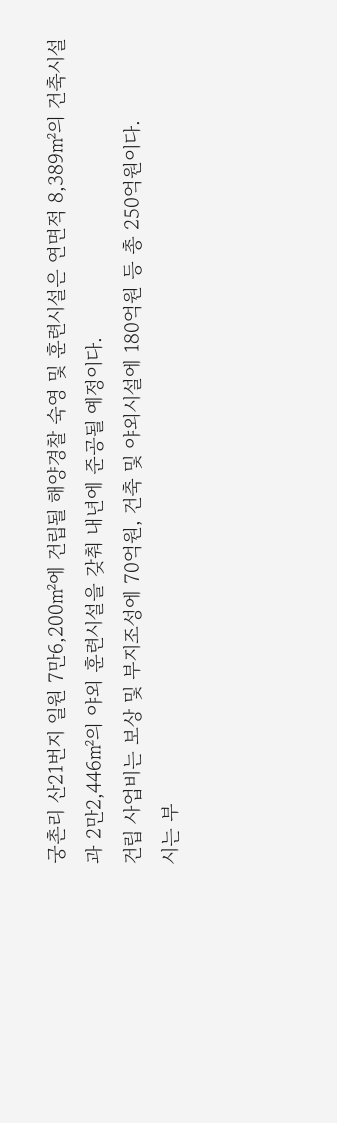궁촌리 산21번지 일원 7만6,200㎡에 건립될 해양경찰 숙영 및 훈련시설은 연면적 8,389㎡의 건축시설과 2만2,446㎡의 야외 훈련시설을 갖춰 내년에 준공될 예정이다.
건립 사업비는 보상 및 부지조성에 70억원, 건축 및 야외시설에 180억원 등 총 250억원이다.
시는 부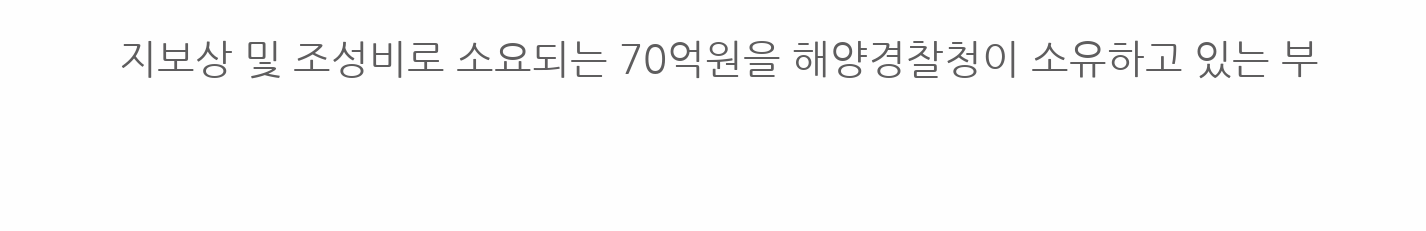지보상 및 조성비로 소요되는 70억원을 해양경찰청이 소유하고 있는 부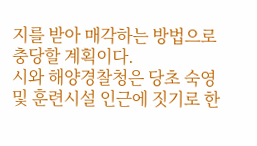지를 받아 매각하는 방법으로 충당할 계획이다.
시와 해양경찰청은 당초 숙영 및 훈련시설 인근에 짓기로 한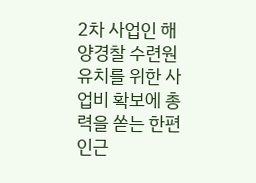2차 사업인 해양경찰 수련원 유치를 위한 사업비 확보에 총력을 쏟는 한편 인근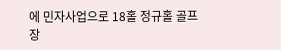에 민자사업으로 18홀 정규홀 골프장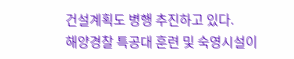건설계획도 병행 추진하고 있다.
해양경찰 특공대 훈련 및 숙영시설이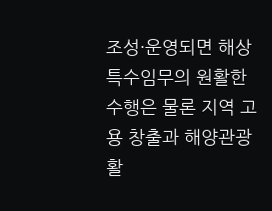조성·운영되면 해상특수임무의 원활한 수행은 물론 지역 고용 창출과 해양관광 활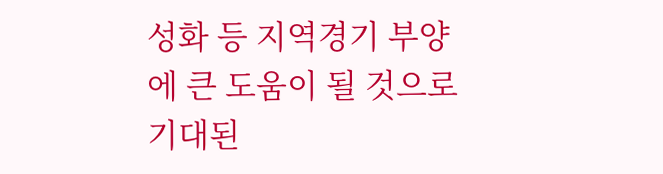성화 등 지역경기 부양에 큰 도움이 될 것으로 기대된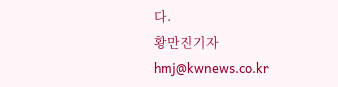다.
황만진기자 hmj@kwnews.co.kr